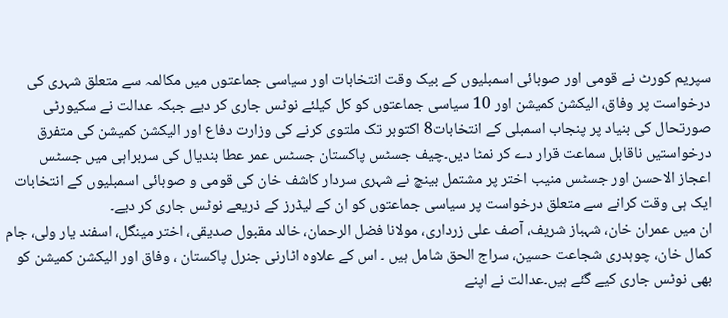سپریم کورٹ نے قومی اور صوبائی اسمبلیوں کے بیک وقت انتخابات اور سیاسی جماعتوں میں مکالمہ سے متعلق شہری کی درخواست پر وفاق، الیکشن کمیشن اور 10 سیاسی جماعتوں کو کل کیلئے نوٹس جاری کر دیے جبکہ عدالت نے سکیورٹی صورتحال کی بنیاد پر پنجاب اسمبلی کے انتخابات8 اکتوبر تک ملتوی کرنے کی وزارت دفاع اور الیکشن کمیشن کی متفرق درخواستیں ناقابل سماعت قرار دے کر نمٹا دیں۔چیف جسٹس پاکستان جسٹس عمر عطا بندیال کی سربراہی میں جسٹس اعجاز الاحسن اور جسٹس منیب اختر پر مشتمل بینچ نے شہری سردار کاشف خان کی قومی و صوبائی اسمبلیوں کے انتخابات ایک ہی وقت کرانے سے متعلق درخواست پر سیاسی جماعتوں کو ان کے لیڈرز کے ذریعے نوٹس جاری کر دیے۔
ان میں عمران خان، شہباز شریف، آصف علی زرداری، مولانا فضل الرحمان، خالد مقبول صدیقی، اختر مینگل، اسفند یار ولی، جام کمال خان، چوہدری شجاعت حسین، سراج الحق شامل ہیں ۔ اس کے علاوہ اٹارنی جنرل پاکستان ، وفاق اور الیکشن کمیشن کو بھی نوٹس جاری کیے گئے ہیں۔عدالت نے اپنے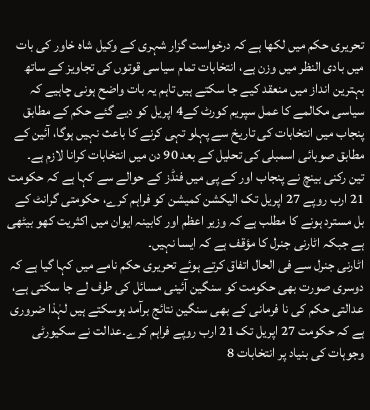تحریری حکم میں لکھا ہے کہ درخواست گزار شہری کے وکیل شاہ خاور کی بات میں بادی النظر میں وزن ہے، انتخابات تمام سیاسی قوتوں کی تجاویز کے ساتھ بہترین انداز میں منعقد کیے جا سکتے ہیں تاہم یہ بات واضح ہونی چاہیے کہ سیاسی مکالمے کا عمل سپریم کورٹ کے4 اپریل کو دیے گئے حکم کے مطابق پنجاب میں انتخابات کی تاریخ سے پہلو تہی کرنے کا باعث نہیں ہوگا، آئین کے مطابق صوبائی اسمبلی کی تحلیل کے بعد 90 دن میں انتخابات کرانا لازم ہے۔
تین رکنی بینچ نے پنجاب اور کے پی میں فنڈز کے حوالے سے کہا ہے کہ حکومت 21 ارب روپے 27 اپریل تک الیکشن کمیشن کو فراہم کرے، حکومتی گرانٹ کے بل مسترد ہونے کا مطلب ہے کہ وزیر اعظم اور کابینہ ایوان میں اکثریت کھو بیٹھی ہے جبکہ اٹارنی جنرل کا مؤقف ہے کہ ایسا نہیں۔
اٹارنی جنرل سے فی الحال اتفاق کرتے ہوئے تحریری حکم نامے میں کہا گیا ہے کہ دوسری صورت بھی حکومت کو سنگین آئینی مسائل کی طرف لے جا سکتی ہے، عدالتی حکم کی نا فرمانی کے بھی سنگین نتائج برآمد ہوسکتے ہیں لہٰذا ضروری ہے کہ حکومت 27 اپریل تک 21 ارب روپے فراہم کرے۔عدالت نے سکیورٹی وجوہات کی بنیاد پر انتخابات 8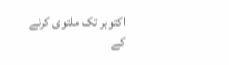اکتوبر تک ملتوی کرنے کے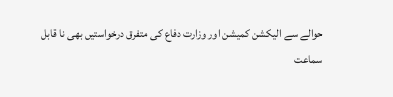حوالے سے الیکشن کمیشن اور وزارت دفاع کی متفرق درخواستیں بھی نا قابل سماعت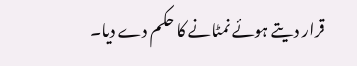قرار دیتے ہوئے نمٹانے کا حکم دے دیا۔